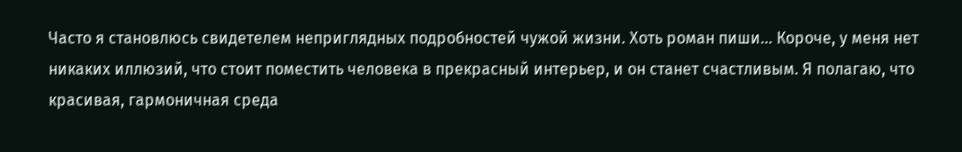Часто я становлюсь свидетелем неприглядных подробностей чужой жизни. Хоть роман пиши... Короче, у меня нет никаких иллюзий, что стоит поместить человека в прекрасный интерьер, и он станет счастливым. Я полагаю, что красивая, гармоничная среда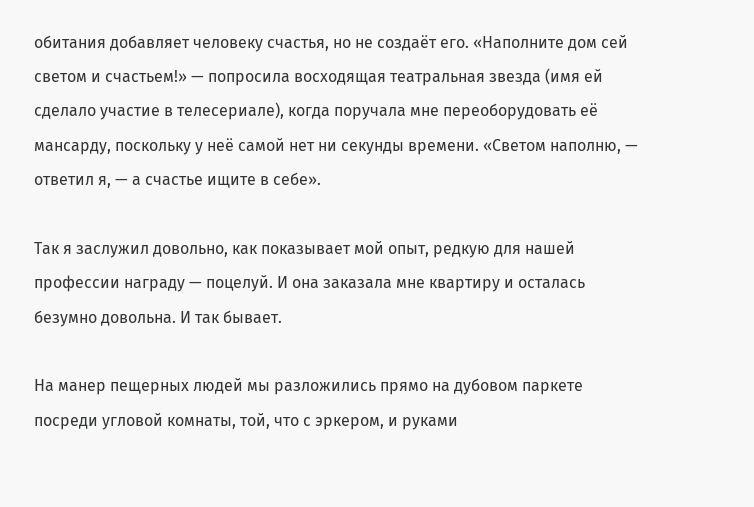обитания добавляет человеку счастья, но не создаёт его. «Наполните дом сей светом и счастьем!» — попросила восходящая театральная звезда (имя ей сделало участие в телесериале), когда поручала мне переоборудовать её мансарду, поскольку у неё самой нет ни секунды времени. «Светом наполню, — ответил я, — а счастье ищите в себе».

Так я заслужил довольно, как показывает мой опыт, редкую для нашей профессии награду — поцелуй. И она заказала мне квартиру и осталась безумно довольна. И так бывает.

На манер пещерных людей мы разложились прямо на дубовом паркете посреди угловой комнаты, той, что с эркером, и руками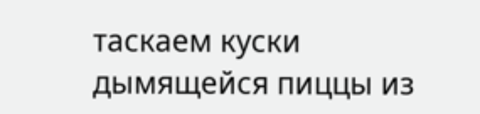таскаем куски дымящейся пиццы из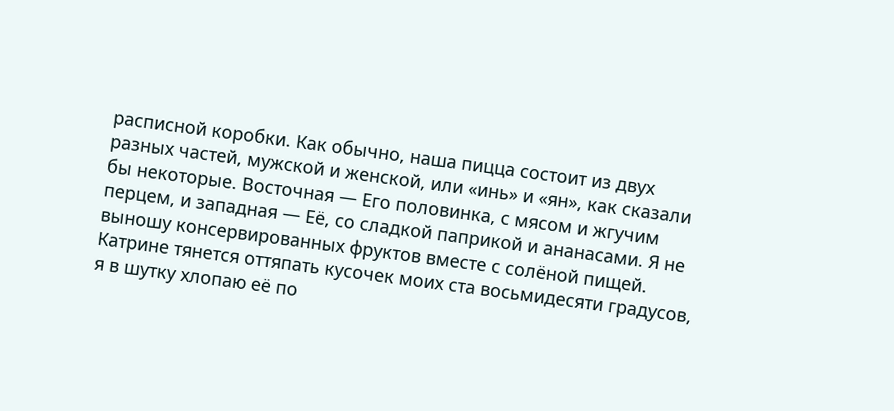расписной коробки. Как обычно, наша пицца состоит из двух разных частей, мужской и женской, или «инь» и «ян», как сказали бы некоторые. Восточная — Его половинка, с мясом и жгучим перцем, и западная — Её, со сладкой паприкой и ананасами. Я не выношу консервированных фруктов вместе с солёной пищей. Катрине тянется оттяпать кусочек моих ста восьмидесяти градусов, я в шутку хлопаю её по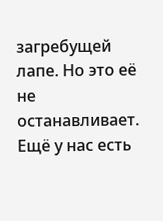загребущей лапе. Но это её не останавливает. Ещё у нас есть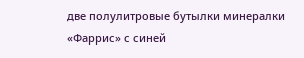две полулитровые бутылки минералки «Фаррис» с синей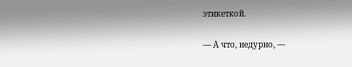этикеткой.

— А что, недурно, —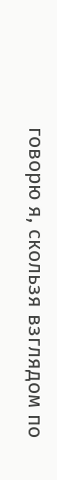говорю я, скользя взглядом по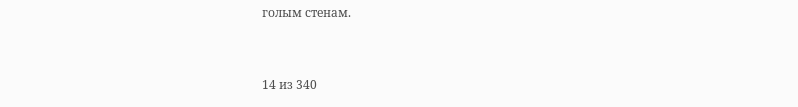голым стенам.



14 из 340